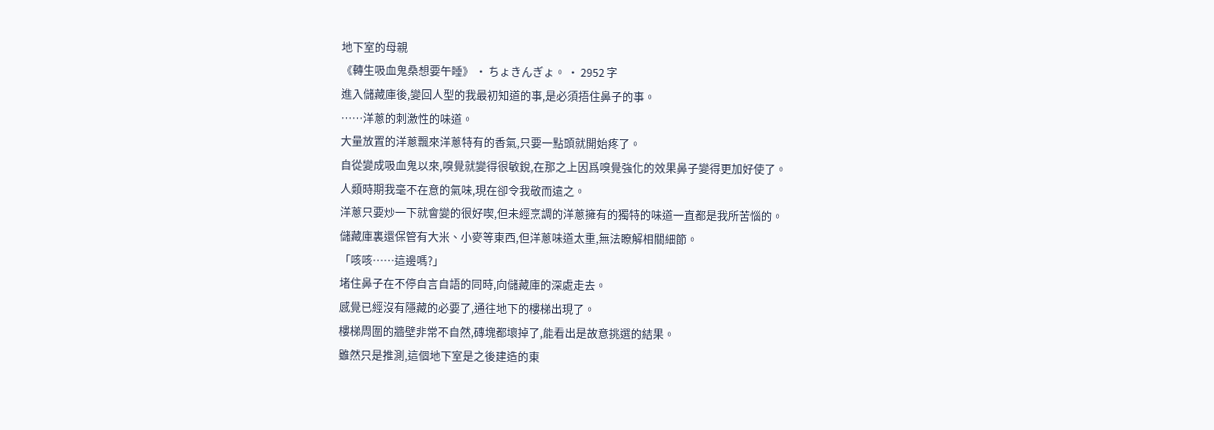地下室的母親
《轉生吸血鬼桑想要午睡》 · ちょきんぎょ。 · 2952 字
進入儲藏庫後,變回人型的我最初知道的事,是必須捂住鼻子的事。
……洋蔥的刺激性的味道。
大量放置的洋蔥飄來洋蔥特有的香氣,只要一點頭就開始疼了。
自從變成吸血鬼以來,嗅覺就變得很敏銳,在那之上因爲嗅覺強化的效果鼻子變得更加好使了。
人類時期我毫不在意的氣味,現在卻令我敬而遠之。
洋蔥只要炒一下就會變的很好喫,但未經烹調的洋蔥擁有的獨特的味道一直都是我所苦惱的。
儲藏庫裏還保管有大米、小麥等東西,但洋蔥味道太重,無法瞭解相關細節。
「咳咳……這邊嗎?」
堵住鼻子在不停自言自語的同時,向儲藏庫的深處走去。
感覺已經沒有隱藏的必要了,通往地下的樓梯出現了。
樓梯周圍的牆壁非常不自然,磚塊都壞掉了,能看出是故意挑選的結果。
雖然只是推測,這個地下室是之後建造的東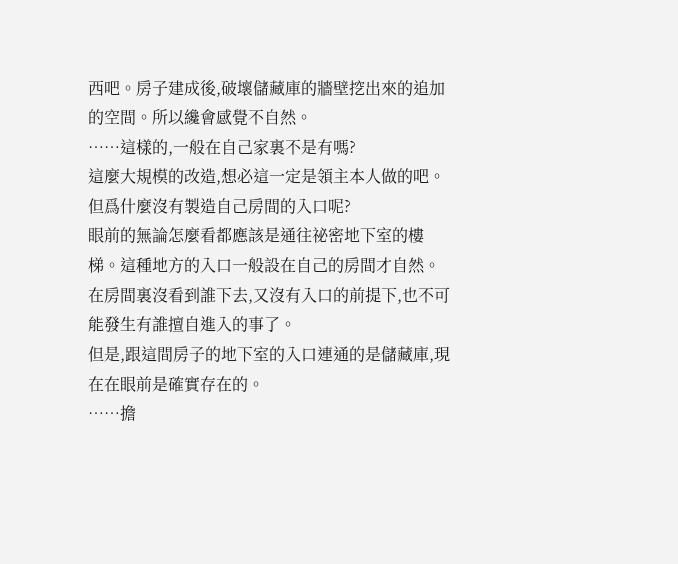西吧。房子建成後,破壞儲藏庫的牆壁挖出來的追加的空間。所以纔會感覺不自然。
……這樣的,一般在自己家裏不是有嗎?
這麼大規模的改造,想必這一定是領主本人做的吧。但爲什麼沒有製造自己房間的入口呢?
眼前的無論怎麼看都應該是通往祕密地下室的樓梯。這種地方的入口一般設在自己的房間才自然。
在房間裏沒看到誰下去,又沒有入口的前提下,也不可能發生有誰擅自進入的事了。
但是,跟這間房子的地下室的入口連通的是儲藏庫,現在在眼前是確實存在的。
……擔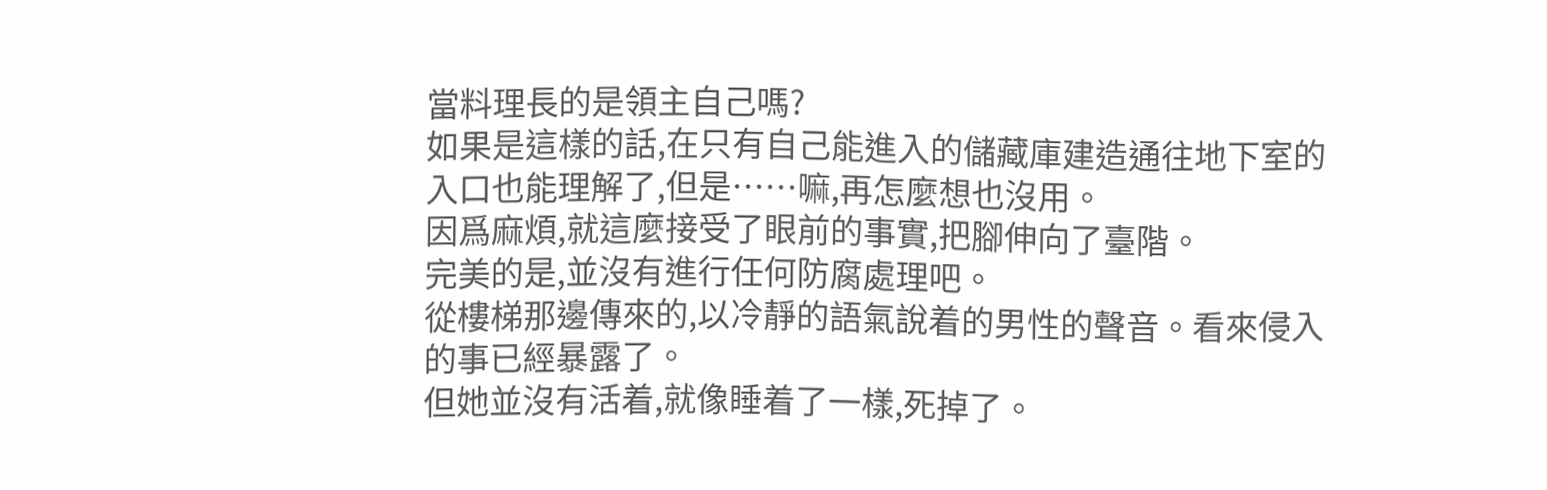當料理長的是領主自己嗎?
如果是這樣的話,在只有自己能進入的儲藏庫建造通往地下室的入口也能理解了,但是……嘛,再怎麼想也沒用。
因爲麻煩,就這麼接受了眼前的事實,把腳伸向了臺階。
完美的是,並沒有進行任何防腐處理吧。
從樓梯那邊傳來的,以冷靜的語氣說着的男性的聲音。看來侵入的事已經暴露了。
但她並沒有活着,就像睡着了一樣,死掉了。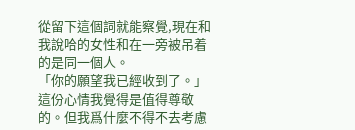從留下這個詞就能察覺,現在和我說哈的女性和在一旁被吊着的是同一個人。
「你的願望我已經收到了。」
這份心情我覺得是值得尊敬的。但我爲什麼不得不去考慮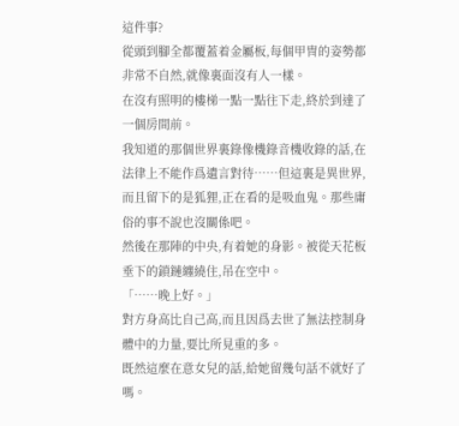這件事?
從頭到腳全都覆蓋着金屬板,每個甲冑的姿勢都非常不自然,就像裏面沒有人一樣。
在沒有照明的樓梯一點一點往下走,終於到達了一個房間前。
我知道的那個世界裏錄像機錄音機收錄的話,在法律上不能作爲遺言對待……但這裏是異世界,而且留下的是狐狸,正在看的是吸血鬼。那些庸俗的事不說也沒關係吧。
然後在那陣的中央,有着她的身影。被從天花板垂下的鎖鏈纏繞住,吊在空中。
「……晚上好。」
對方身高比自己高,而且因爲去世了無法控制身體中的力量,要比所見重的多。
既然這麼在意女兒的話,給她留幾句話不就好了嗎。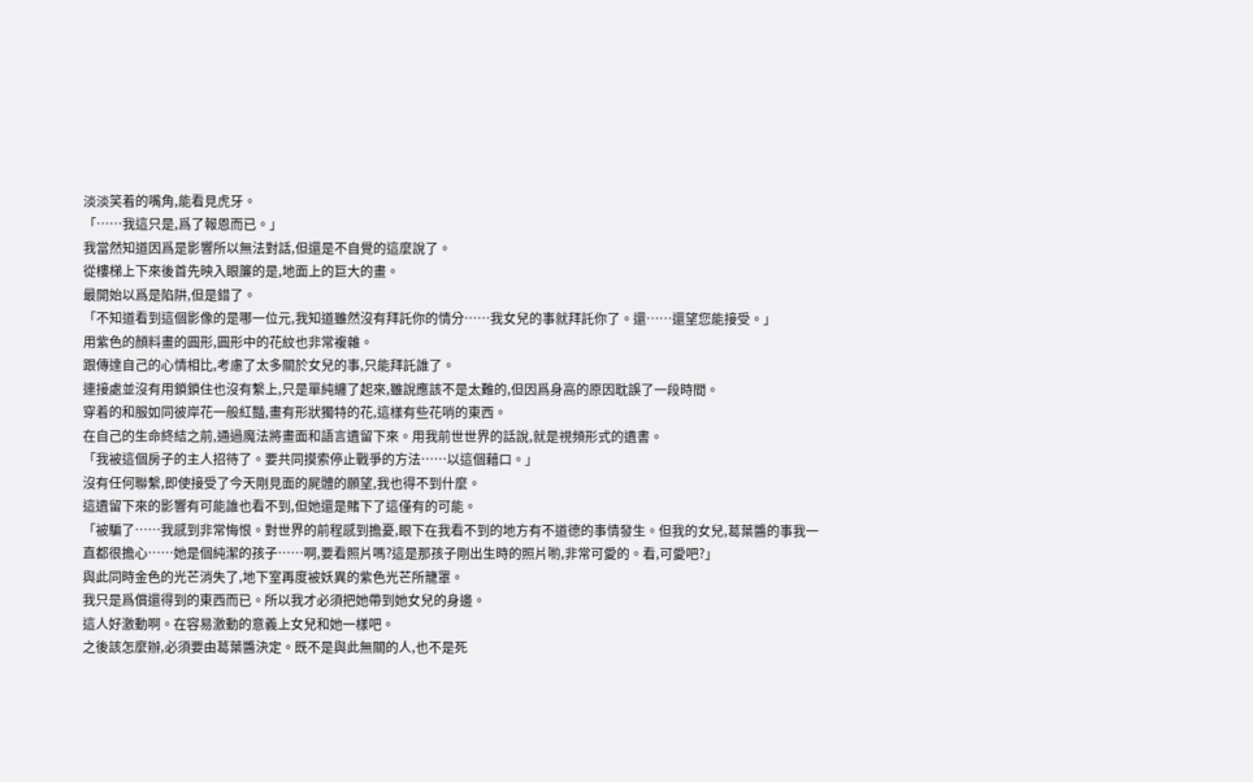淡淡笑着的嘴角,能看見虎牙。
「……我這只是,爲了報恩而已。」
我當然知道因爲是影響所以無法對話,但還是不自覺的這麼說了。
從樓梯上下來後首先映入眼簾的是,地面上的巨大的畫。
最開始以爲是陷阱,但是錯了。
「不知道看到這個影像的是哪一位元,我知道雖然沒有拜託你的情分……我女兒的事就拜託你了。還……還望您能接受。」
用紫色的顏料畫的圓形,圓形中的花紋也非常複雜。
跟傳達自己的心情相比,考慮了太多關於女兒的事,只能拜託誰了。
連接處並沒有用鎖鎖住也沒有繫上,只是單純纏了起來,雖說應該不是太難的,但因爲身高的原因耽誤了一段時間。
穿着的和服如同彼岸花一般紅豔,畫有形狀獨特的花,這樣有些花哨的東西。
在自己的生命終結之前,通過魔法將畫面和語言遺留下來。用我前世世界的話說,就是視頻形式的遺書。
「我被這個房子的主人招待了。要共同摸索停止戰爭的方法……以這個藉口。」
沒有任何聯繫,即使接受了今天剛見面的屍體的願望,我也得不到什麼。
這遺留下來的影響有可能誰也看不到,但她還是賭下了這僅有的可能。
「被騙了……我感到非常悔恨。對世界的前程感到擔憂,眼下在我看不到的地方有不道德的事情發生。但我的女兒,葛葉醬的事我一直都很擔心……她是個純潔的孩子……啊,要看照片嗎?這是那孩子剛出生時的照片喲,非常可愛的。看,可愛吧?」
與此同時金色的光芒消失了,地下室再度被妖異的紫色光芒所籠罩。
我只是爲償還得到的東西而已。所以我才必須把她帶到她女兒的身邊。
這人好激動啊。在容易激動的意義上女兒和她一樣吧。
之後該怎麼辦,必須要由葛葉醬決定。既不是與此無關的人,也不是死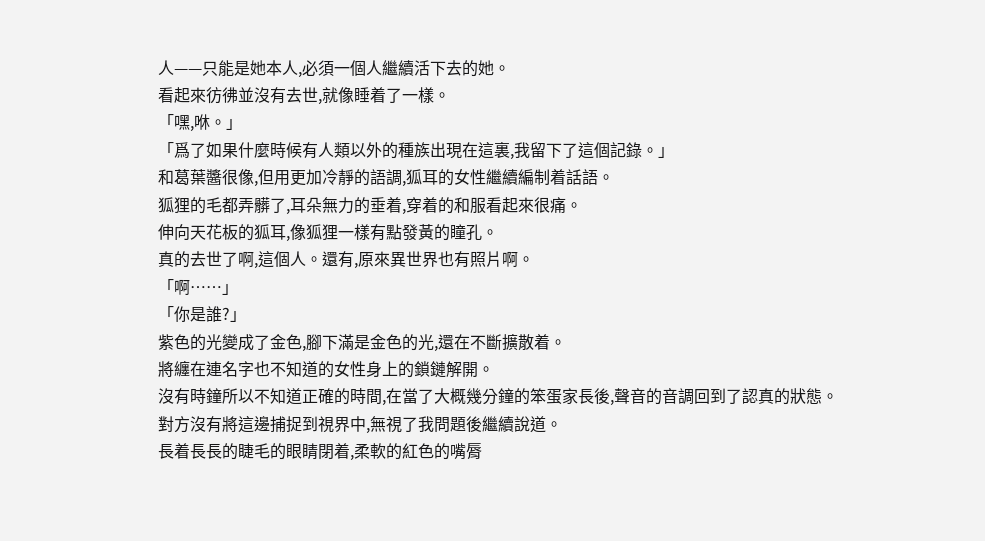人——只能是她本人,必須一個人繼續活下去的她。
看起來彷彿並沒有去世,就像睡着了一樣。
「嘿,咻。」
「爲了如果什麼時候有人類以外的種族出現在這裏,我留下了這個記錄。」
和葛葉醬很像,但用更加冷靜的語調,狐耳的女性繼續編制着話語。
狐狸的毛都弄髒了,耳朵無力的垂着,穿着的和服看起來很痛。
伸向天花板的狐耳,像狐狸一樣有點發黃的瞳孔。
真的去世了啊,這個人。還有,原來異世界也有照片啊。
「啊……」
「你是誰?」
紫色的光變成了金色,腳下滿是金色的光,還在不斷擴散着。
將纏在連名字也不知道的女性身上的鎖鏈解開。
沒有時鐘所以不知道正確的時間,在當了大概幾分鐘的笨蛋家長後,聲音的音調回到了認真的狀態。
對方沒有將這邊捕捉到視界中,無視了我問題後繼續說道。
長着長長的睫毛的眼睛閉着,柔軟的紅色的嘴脣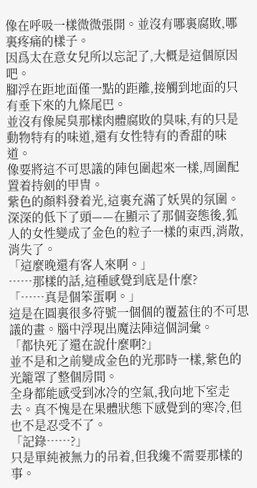像在呼吸一樣微微張開。並沒有哪裏腐敗,哪裏疼痛的樣子。
因爲太在意女兒所以忘記了,大概是這個原因吧。
腳浮在距地面僅一點的距離,接觸到地面的只有垂下來的九條尾巴。
並沒有像屍臭那樣肉體腐敗的臭味,有的只是動物特有的味道,還有女性特有的香甜的味道。
像要將這不可思議的陣包圍起來一樣,周圍配置着持劍的甲冑。
紫色的顏料發着光,這裏充滿了妖異的氛圍。
深深的低下了頭——在顯示了那個姿態後,狐人的女性變成了金色的粒子一樣的東西,消散,消失了。
「這麼晚還有客人來啊。」
……那樣的話,這種感覺到底是什麼?
「……真是個笨蛋啊。」
這是在圓裏很多符號一個個的覆蓋住的不可思議的畫。腦中浮現出魔法陣這個詞彙。
「都快死了還在說什麼啊?」
並不是和之前變成金色的光那時一樣,紫色的光籠罩了整個房間。
全身都能感受到冰冷的空氣,我向地下室走去。真不愧是在果體狀態下感覺到的寒冷,但也不是忍受不了。
「記錄……?」
只是單純被無力的吊着,但我纔不需要那樣的事。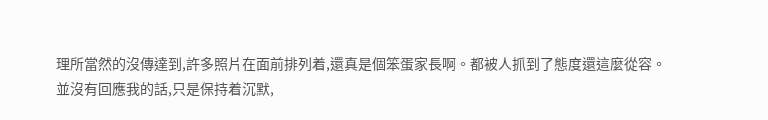理所當然的沒傳達到,許多照片在面前排列着,還真是個笨蛋家長啊。都被人抓到了態度還這麼從容。
並沒有回應我的話,只是保持着沉默,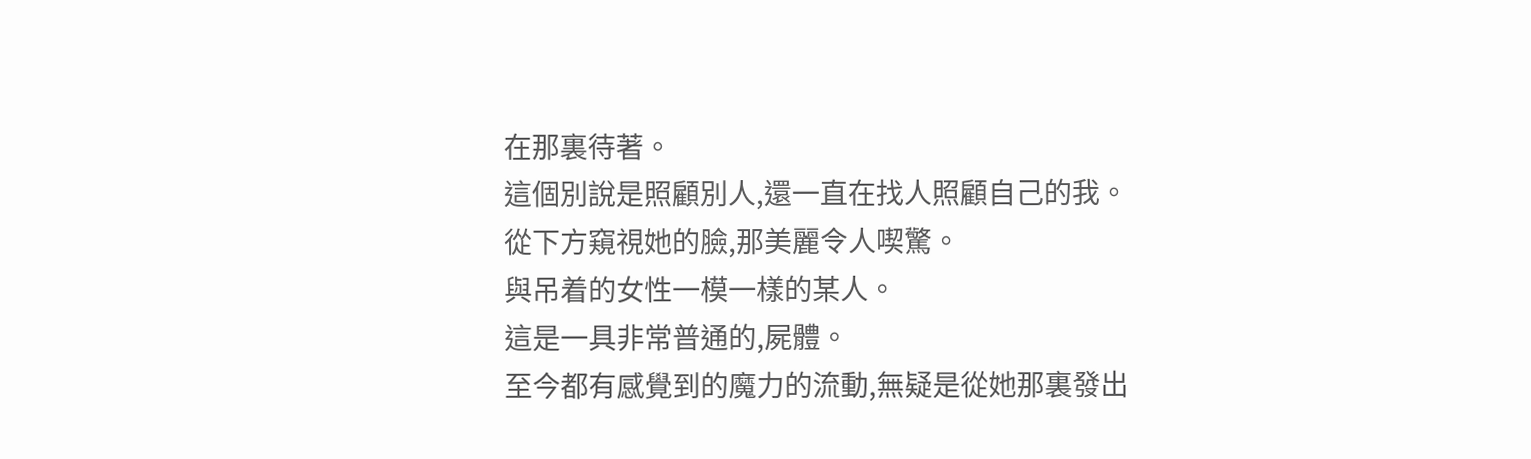在那裏待著。
這個別說是照顧別人,還一直在找人照顧自己的我。
從下方窺視她的臉,那美麗令人喫驚。
與吊着的女性一模一樣的某人。
這是一具非常普通的,屍體。
至今都有感覺到的魔力的流動,無疑是從她那裏發出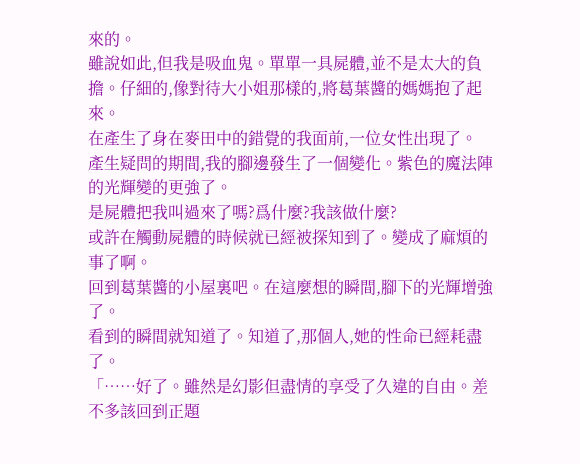來的。
雖說如此,但我是吸血鬼。單單一具屍體,並不是太大的負擔。仔細的,像對待大小姐那樣的,將葛葉醬的媽媽抱了起來。
在產生了身在麥田中的錯覺的我面前,一位女性出現了。
產生疑問的期間,我的腳邊發生了一個變化。紫色的魔法陣的光輝變的更強了。
是屍體把我叫過來了嗎?爲什麼?我該做什麼?
或許在觸動屍體的時候就已經被探知到了。變成了麻煩的事了啊。
回到葛葉醬的小屋裏吧。在這麼想的瞬間,腳下的光輝增強了。
看到的瞬間就知道了。知道了,那個人,她的性命已經耗盡了。
「……好了。雖然是幻影但盡情的享受了久違的自由。差不多該回到正題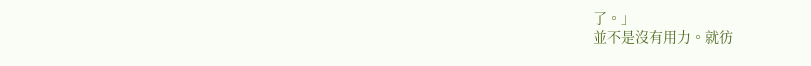了。」
並不是沒有用力。就彷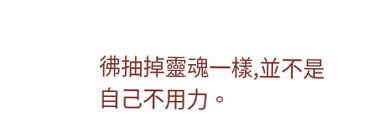彿抽掉靈魂一樣,並不是自己不用力。